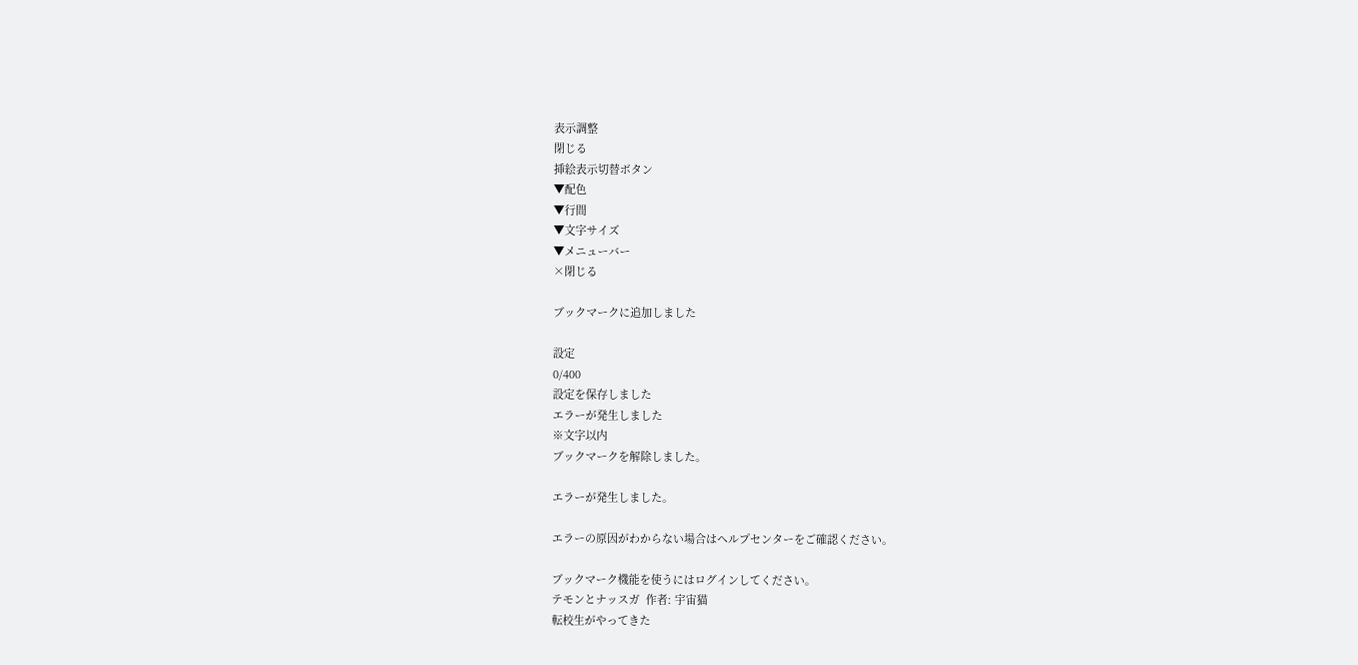表示調整
閉じる
挿絵表示切替ボタン
▼配色
▼行間
▼文字サイズ
▼メニューバー
×閉じる

ブックマークに追加しました

設定
0/400
設定を保存しました
エラーが発生しました
※文字以内
ブックマークを解除しました。

エラーが発生しました。

エラーの原因がわからない場合はヘルプセンターをご確認ください。

ブックマーク機能を使うにはログインしてください。
テモンとナッスガ  作者: 宇宙猫
転校生がやってきた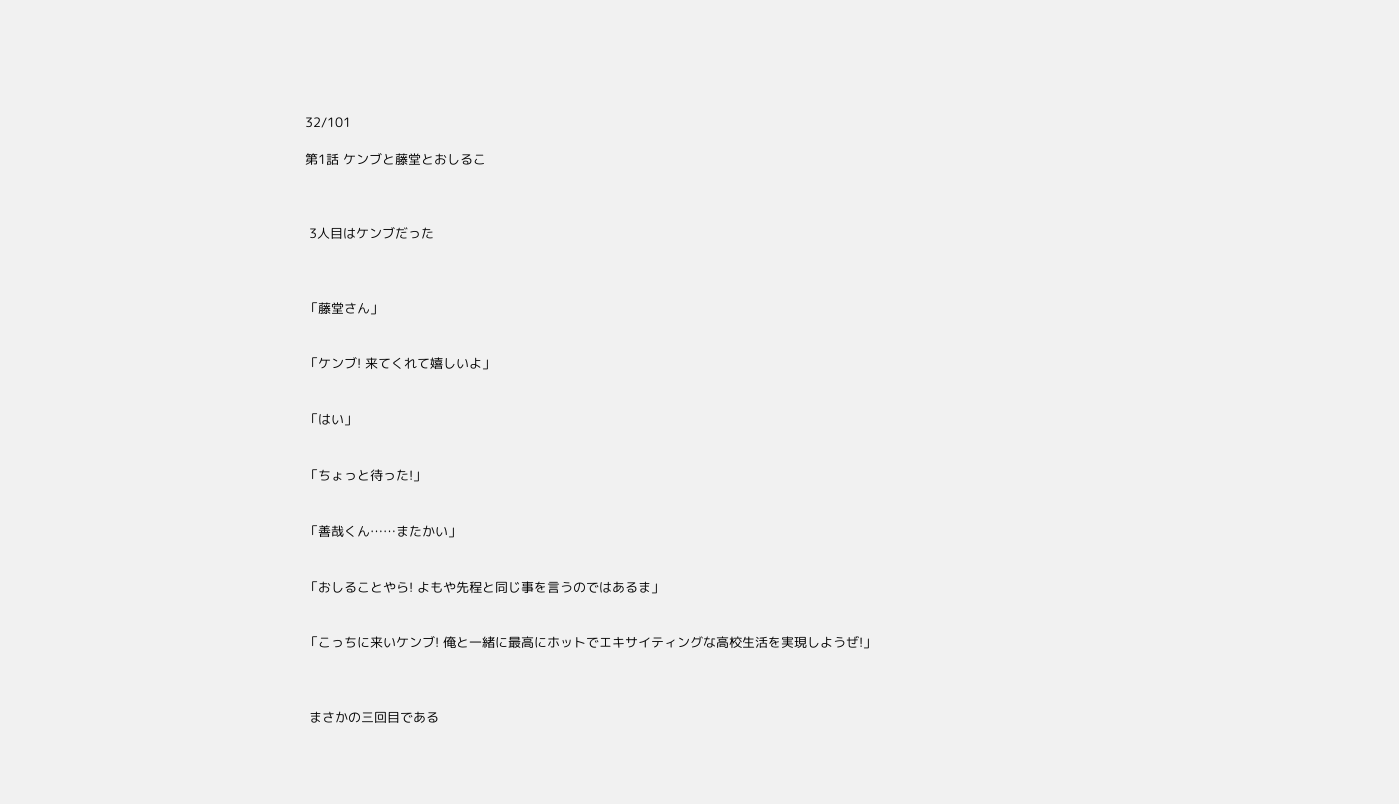32/101

第1話 ケンブと藤堂とおしるこ



 3人目はケンブだった



「藤堂さん」


「ケンブ! 来てくれて嬉しいよ」


「はい」


「ちょっと待った!」


「善哉くん……またかい」


「おしることやら! よもや先程と同じ事を言うのではあるま」


「こっちに来いケンブ! 俺と一緒に最高にホットでエキサイティングな高校生活を実現しようぜ!」



 まさかの三回目である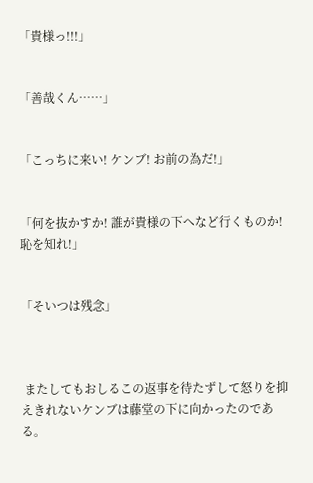「貴様っ!!!」


「善哉くん……」


「こっちに来い! ケンブ! お前の為だ!」


「何を抜かすか! 誰が貴様の下へなど行くものか! 恥を知れ!」


「そいつは残念」



 またしてもおしるこの返事を待たずして怒りを抑えきれないケンブは藤堂の下に向かったのである。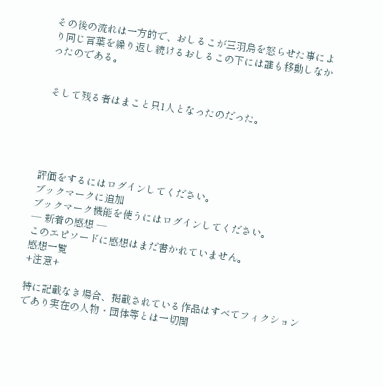その後の流れは一方的で、おしるこが三羽烏を怒らせた事により同じ言葉を繰り返し続けるおしるこの下には誰も移動しなかったのである。


 そして残る者はまこと只1人となったのだった。





評価をするにはログインしてください。
ブックマークに追加
ブックマーク機能を使うにはログインしてください。
― 新着の感想 ―
このエピソードに感想はまだ書かれていません。
感想一覧
+注意+

特に記載なき場合、掲載されている作品はすべてフィクションであり実在の人物・団体等とは一切関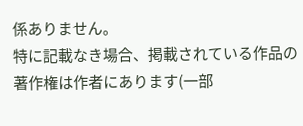係ありません。
特に記載なき場合、掲載されている作品の著作権は作者にあります(一部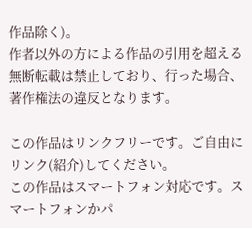作品除く)。
作者以外の方による作品の引用を超える無断転載は禁止しており、行った場合、著作権法の違反となります。

この作品はリンクフリーです。ご自由にリンク(紹介)してください。
この作品はスマートフォン対応です。スマートフォンかパ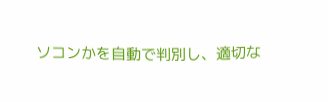ソコンかを自動で判別し、適切な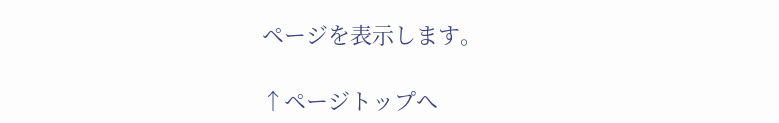ページを表示します。

↑ページトップへ